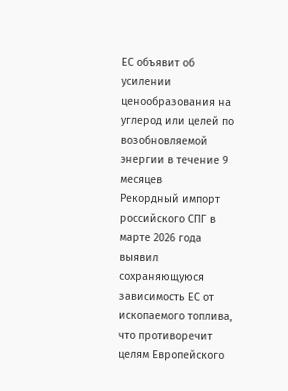ЕС объявит об усилении ценообразования на углерод или целей по возобновляемой энергии в течение 9 месяцев
Рекордный импорт российского СПГ в марте 2026 года выявил сохраняющуюся зависимость ЕС от ископаемого топлива, что противоречит целям Европейского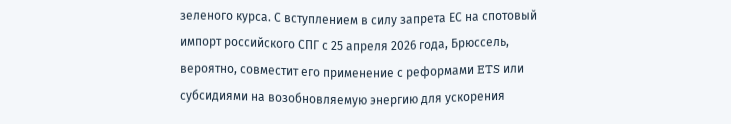зеленого курса. С вступлением в силу запрета ЕС на спотовый импорт российского СПГ с 25 апреля 2026 года, Брюссель, вероятно, совместит его применение с реформами ETS или субсидиями на возобновляемую энергию для ускорения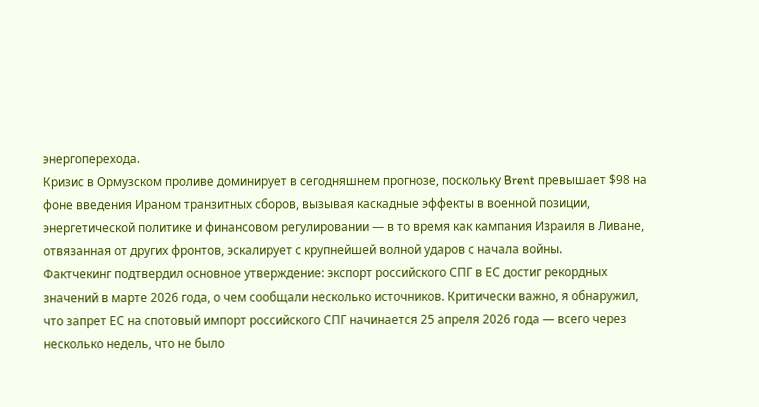энергоперехода.
Кризис в Ормузском проливе доминирует в сегодняшнем прогнозе, поскольку Brent превышает $98 на фоне введения Ираном транзитных сборов, вызывая каскадные эффекты в военной позиции, энергетической политике и финансовом регулировании — в то время как кампания Израиля в Ливане, отвязанная от других фронтов, эскалирует с крупнейшей волной ударов с начала войны.
Фактчекинг подтвердил основное утверждение: экспорт российского СПГ в ЕС достиг рекордных значений в марте 2026 года, о чем сообщали несколько источников. Критически важно, я обнаружил, что запрет ЕС на спотовый импорт российского СПГ начинается 25 апреля 2026 года — всего через несколько недель, что не было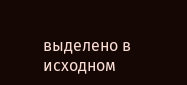выделено в исходном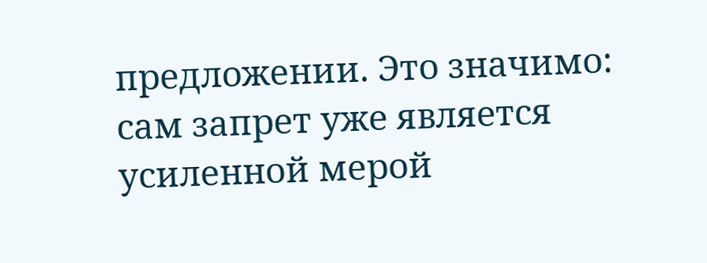предложении. Это значимо: сам запрет уже является усиленной мерой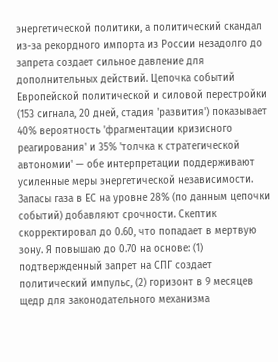энергетической политики, а политический скандал из-за рекордного импорта из России незадолго до запрета создает сильное давление для дополнительных действий. Цепочка событий Европейской политической и силовой перестройки (153 сигнала, 20 дней, стадия 'развития') показывает 40% вероятность 'фрагментации кризисного реагирования' и 35% 'толчка к стратегической автономии' — обе интерпретации поддерживают усиленные меры энергетической независимости. Запасы газа в ЕС на уровне 28% (по данным цепочки событий) добавляют срочности. Скептик скорректировал до 0.60, что попадает в мертвую зону. Я повышаю до 0.70 на основе: (1) подтвержденный запрет на СПГ создает политический импульс, (2) горизонт в 9 месяцев щедр для законодательного механизма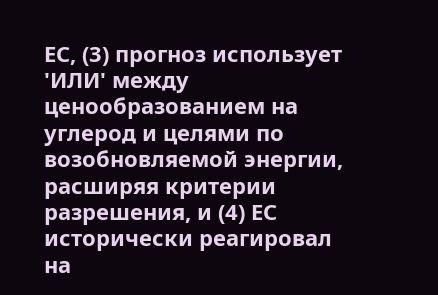ЕС, (3) прогноз использует 'ИЛИ' между ценообразованием на углерод и целями по возобновляемой энергии, расширяя критерии разрешения, и (4) ЕС исторически реагировал на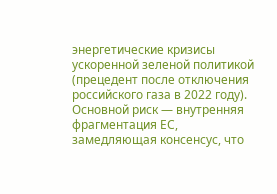энергетические кризисы ускоренной зеленой политикой (прецедент после отключения российского газа в 2022 году). Основной риск — внутренняя фрагментация ЕС, замедляющая консенсус, что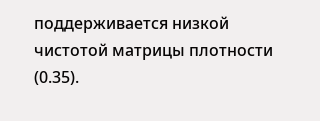поддерживается низкой чистотой матрицы плотности (0.35).